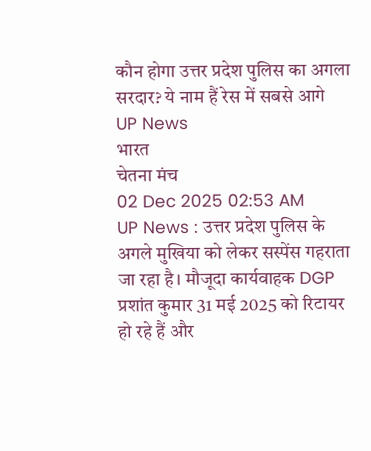कौन होगा उत्तर प्रदेश पुलिस का अगला सरदार? ये नाम हैं रेस में सबसे आगे
UP News
भारत
चेतना मंच
02 Dec 2025 02:53 AM
UP News : उत्तर प्रदेश पुलिस के अगले मुखिया को लेकर सस्पेंस गहराता जा रहा है। मौजूदा कार्यवाहक DGP प्रशांत कुमार 31 मई 2025 को रिटायर हो रहे हैं और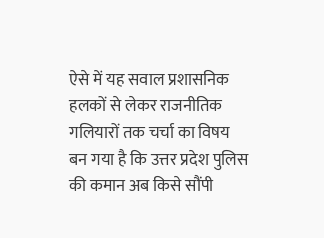ऐसे में यह सवाल प्रशासनिक हलकों से लेकर राजनीतिक गलियारों तक चर्चा का विषय बन गया है कि उत्तर प्रदेश पुलिस की कमान अब किसे सौंपी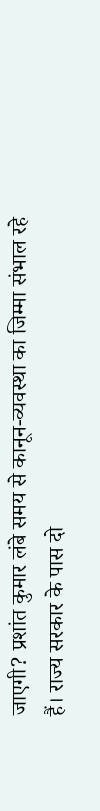जाएगी? प्रशांत कुमार लंबे समय से कानून-व्यवस्था का जिम्मा संभाल रहे हैं। राज्य सरकार के पास दो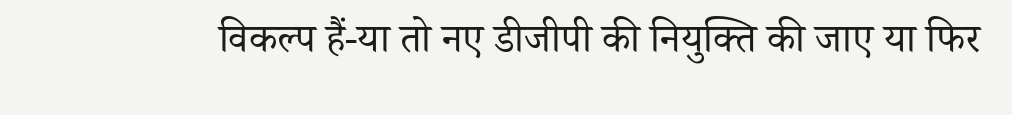विकल्प हैं-या तो नए डीजीपी की नियुक्ति की जाए या फिर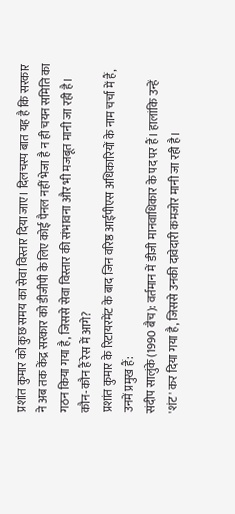प्रशांत कुमार को कुछ समय का सेवा विस्तार दिया जाए। दिलचस्प बात यह है कि सरकार ने अब तक केंद्र सरकार को डीजीपी के लिए कोई पैनल नहीं भेजा है न ही चयन समिति का गठन किया गया है, जिससे सेवा विस्तार की संभावना और भी मजबूत मानी जा रही है।
कौन-कौन हैं रेस में आगे?
प्रशांत कुमार के रिटायरमेंट के बाद जिन वरिष्ठ आईपीएस अधिकारियों के नाम चर्चा में हैं, उनमें प्रमुख हैं:
संदीप सालुंके (1990 बैच): वर्तमान में डीजी मानवाधिकार के पद पर हैं। हालांकि उन्हें 'शंट' कर दिया गया है, जिससे उनकी दावेदारी कमजोर मानी जा रही है।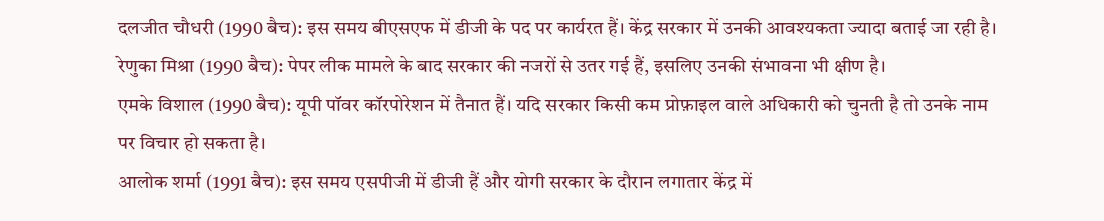दलजीत चौधरी (1990 बैच): इस समय बीएसएफ में डीजी के पद पर कार्यरत हैं। केंद्र सरकार में उनकी आवश्यकता ज्यादा बताई जा रही है।
रेणुका मिश्रा (1990 बैच): पेपर लीक मामले के बाद सरकार की नजरों से उतर गई हैं, इसलिए उनकी संभावना भी क्षीण है।
एमके विशाल (1990 बैच): यूपी पॉवर कॉरपोरेशन में तैनात हैं। यदि सरकार किसी कम प्रोफ़ाइल वाले अधिकारी को चुनती है तो उनके नाम पर विचार हो सकता है।
आलोक शर्मा (1991 बैच): इस समय एसपीजी में डीजी हैं और योगी सरकार के दौरान लगातार केंद्र में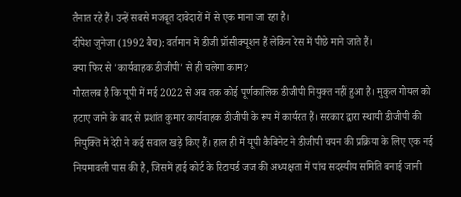तैनात रहे हैं। उन्हें सबसे मजबूत दावेदारों में से एक माना जा रहा है।
दीपेश जुनेजा (1992 बैच): वर्तमान में डीजी प्रॉसीक्यूशन हैं लेकिन रेस में पीछे माने जाते हैं।
क्या फिर से 'कार्यवाहक डीजीपी' से ही चलेगा काम?
गौरतलब है कि यूपी में मई 2022 से अब तक कोई पूर्णकालिक डीजीपी नियुक्त नहीं हुआ है। मुकुल गोयल को हटाए जाने के बाद से प्रशांत कुमार कार्यवाहक डीजीपी के रूप में कार्यरत हैं। सरकार द्वारा स्थायी डीजीपी की नियुक्ति में देरी ने कई सवाल खड़े किए हैं। हाल ही में यूपी कैबिनेट ने डीजीपी चयन की प्रक्रिया के लिए एक नई नियमावली पास की है, जिसमें हाई कोर्ट के रिटायर्ड जज की अध्यक्षता में पांच सदस्यीय समिति बनाई जानी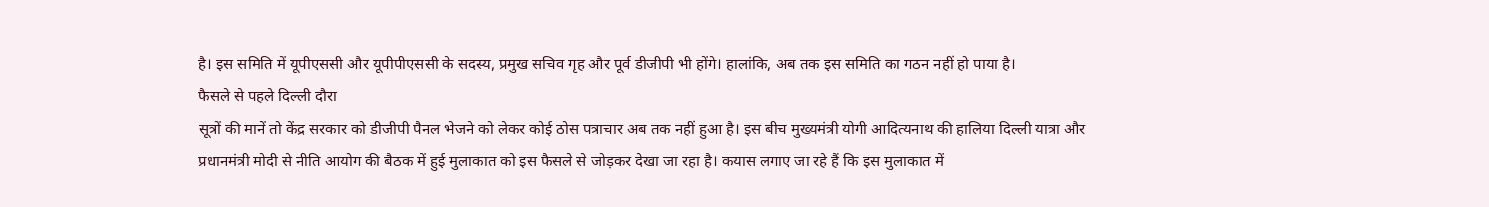है। इस समिति में यूपीएससी और यूपीपीएससी के सदस्य, प्रमुख सचिव गृह और पूर्व डीजीपी भी होंगे। हालांकि, अब तक इस समिति का गठन नहीं हो पाया है।
फैसले से पहले दिल्ली दौरा
सूत्रों की मानें तो केंद्र सरकार को डीजीपी पैनल भेजने को लेकर कोई ठोस पत्राचार अब तक नहीं हुआ है। इस बीच मुख्यमंत्री योगी आदित्यनाथ की हालिया दिल्ली यात्रा और प्रधानमंत्री मोदी से नीति आयोग की बैठक में हुई मुलाकात को इस फैसले से जोड़कर देखा जा रहा है। कयास लगाए जा रहे हैं कि इस मुलाकात में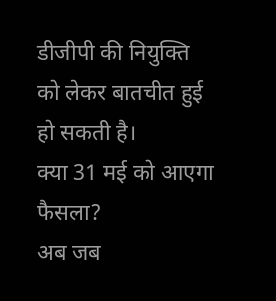डीजीपी की नियुक्ति को लेकर बातचीत हुई हो सकती है।
क्या 31 मई को आएगा फैसला?
अब जब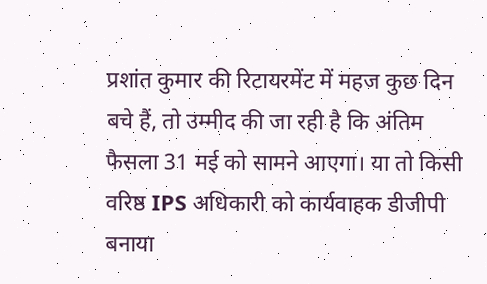प्रशांत कुमार की रिटायरमेंट में महज कुछ दिन बचे हैं, तो उम्मीद की जा रही है कि अंतिम फैसला 31 मई को सामने आएगा। या तो किसी वरिष्ठ IPS अधिकारी को कार्यवाहक डीजीपी बनाया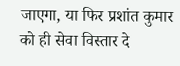जाएगा, या फिर प्रशांत कुमार को ही सेवा विस्तार दे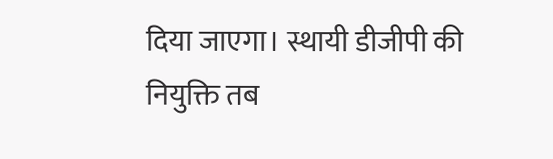दिया जाएगा। स्थायी डीजीपी की नियुक्ति तब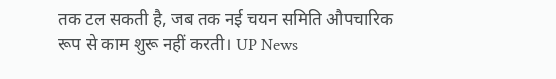तक टल सकती है, जब तक नई चयन समिति औपचारिक रूप से काम शुरू नहीं करती। UP News